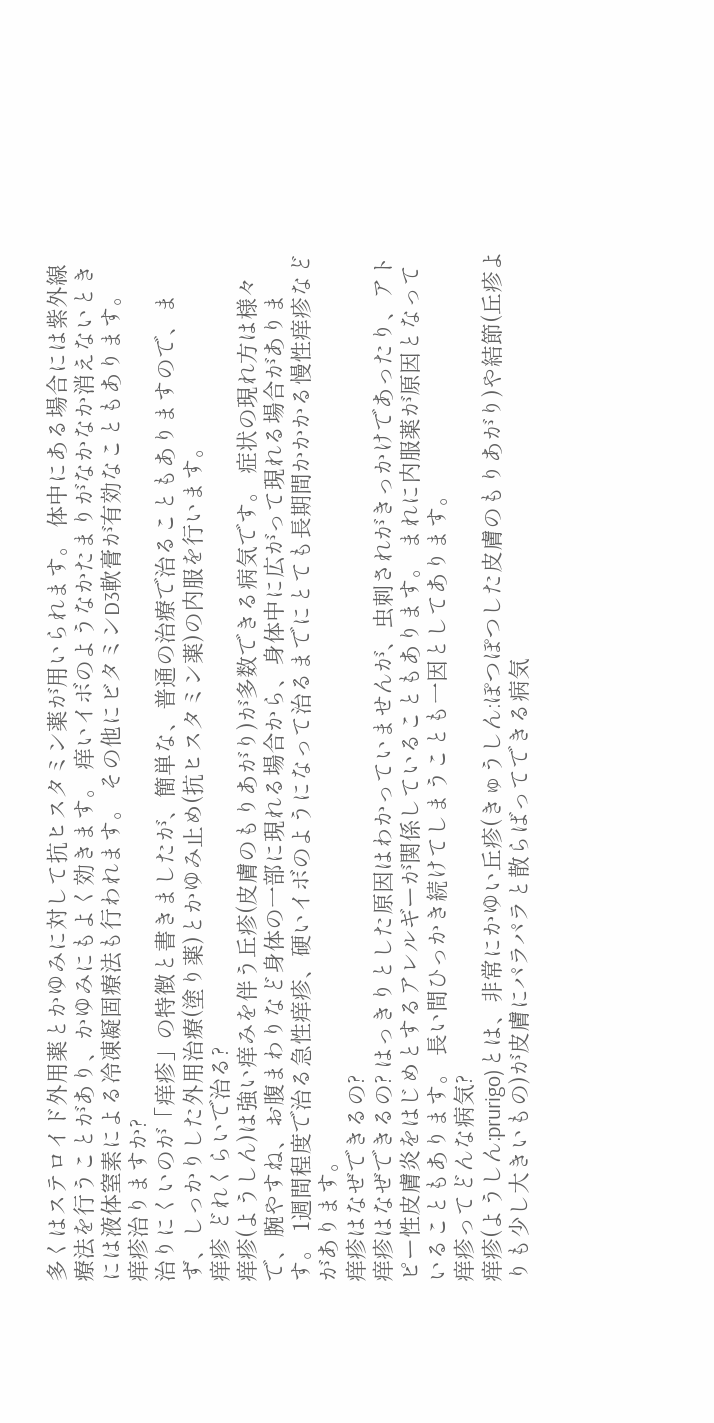多くはステロイド外用薬とかゆみに対して抗ヒスタミン薬が用いられます。 体中にある場合には紫外線療法を行うことがあり、かゆみにもよく効きます。 痒いイボのようなかたまりがなかなか消えないときには液体窒素による冷凍凝固療法も行われます。 その他にビタミンD3軟膏が有効なこともあります。
痒疹治りますか?
治りにくいのが「痒疹」の特徴と書きましたが、簡単な、普通の治療で治ることもありますので、まず、しっかりした外用治療(塗り薬)とかゆみ止め(抗ヒスタミン薬)の内服を行います。
痒疹 どれくらいで治る?
痒疹(ようしん)は強い痒みを伴う丘疹(皮膚のもりあがり)が多数できる病気です。 症状の現れ方は様々で、腕やすね、お腹まわりなど身体の一部に現れる場合から、身体中に広がって現れる場合があります。 1週間程度で治る急性痒疹、硬いイボのようになって治るまでにとても長期間かかかる慢性痒疹などがあります。
痒疹はなぜできるの?
痒疹はなぜできるの? はっきりとした原因はわかっていませんが、虫刺されがきっかけであったり、アトピー性皮膚炎をはじめとするアレルギーが関係していることもあります。 まれに内服薬が原因となっていることもあります。 長い間ひっかき続けてしまうことも一因としてあります。
痒疹ってどんな病気?
痒疹(ようしん:prurigo)とは、非常にかゆい丘疹(きゅうしん:ぽつぽつした皮膚のもりあがり)や結節(丘疹よりも少し大きいもの)が皮膚にパラパラと散らばってできる病気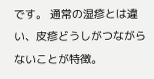です。 通常の湿疹とは違い、皮疹どうしがつながらないことが特徴。